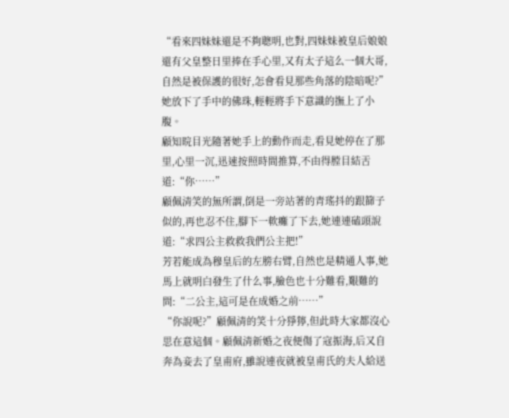“看來四妹妹還是不夠聰明,也對,四妹妹被皇后娘娘還有父皇整日里捧在手心里,又有太子這么一個大哥,自然是被保護的很好,怎會看見那些角落的陰暗呢?”她放下了手中的佛珠,輕輕將手下意識的撫上了小腹。
顧知晥目光隨著她手上的動作而走,看見她停在了那里,心里一沉,迅速按照時間推算,不由得膛目結舌道:“你……”
顧佩清笑的無所謂,倒是一旁站著的青瑤抖的跟篩子似的,再也忍不住,腳下一軟癱了下去,她連連磕頭說道:“求四公主救救我們公主把!”
芳若能成為穆皇后的左膀右臂,自然也是精通人事,她馬上就明白發生了什么事,臉色也十分難看,艱難的問:“二公主,這可是在成婚之前……”
“你說呢?”顧佩清的笑十分猙獰,但此時大家都沒心思在意這個。顧佩清新婚之夜便傷了寇振海,后又自奔為妾去了皇甫府,雖說連夜就被皇甫氏的夫人給送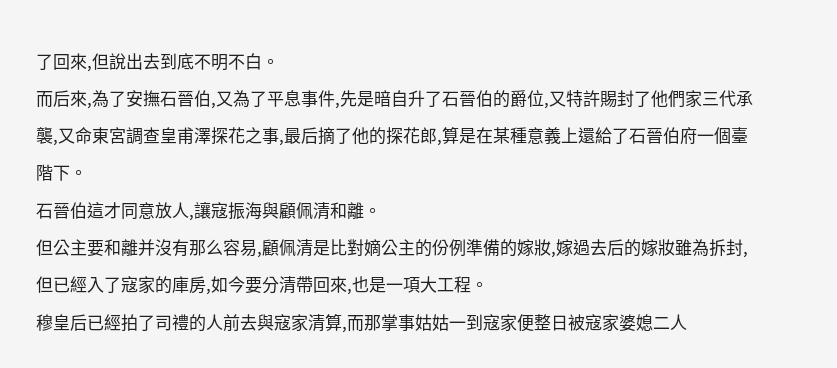了回來,但說出去到底不明不白。
而后來,為了安撫石晉伯,又為了平息事件,先是暗自升了石晉伯的爵位,又特許賜封了他們家三代承襲,又命東宮調查皇甫澤探花之事,最后摘了他的探花郎,算是在某種意義上還給了石晉伯府一個臺階下。
石晉伯這才同意放人,讓寇振海與顧佩清和離。
但公主要和離并沒有那么容易,顧佩清是比對嫡公主的份例準備的嫁妝,嫁過去后的嫁妝雖為拆封,但已經入了寇家的庫房,如今要分清帶回來,也是一項大工程。
穆皇后已經拍了司禮的人前去與寇家清算,而那掌事姑姑一到寇家便整日被寇家婆媳二人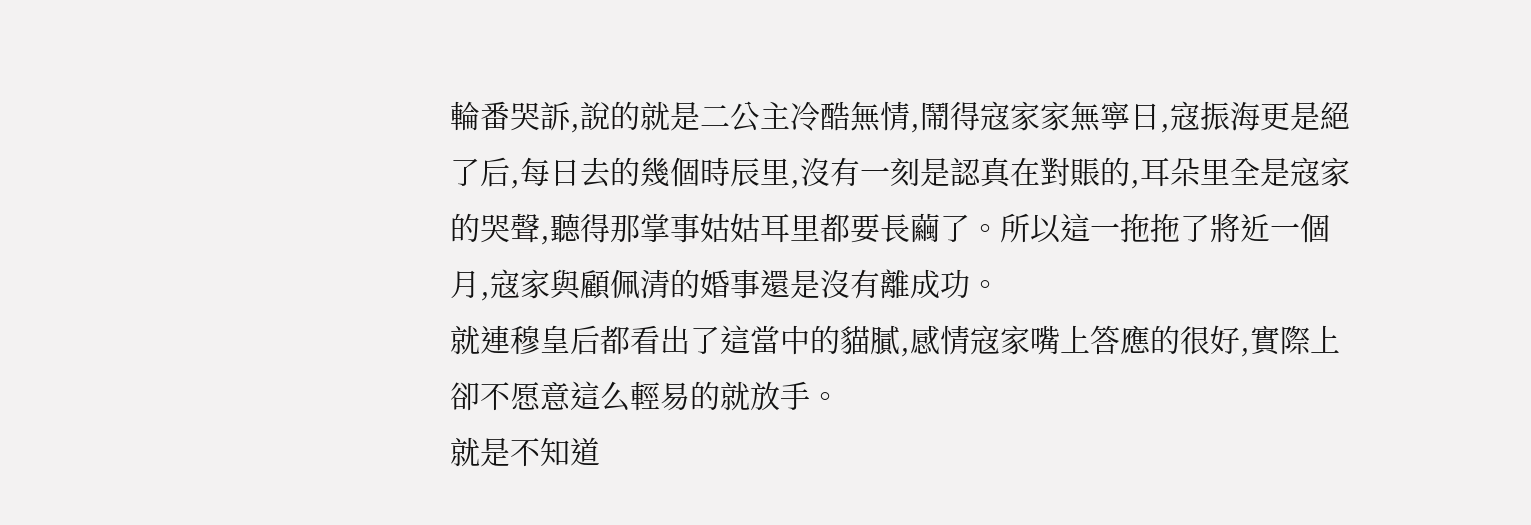輪番哭訴,說的就是二公主冷酷無情,鬧得寇家家無寧日,寇振海更是絕了后,每日去的幾個時辰里,沒有一刻是認真在對賬的,耳朵里全是寇家的哭聲,聽得那掌事姑姑耳里都要長繭了。所以這一拖拖了將近一個月,寇家與顧佩清的婚事還是沒有離成功。
就連穆皇后都看出了這當中的貓膩,感情寇家嘴上答應的很好,實際上卻不愿意這么輕易的就放手。
就是不知道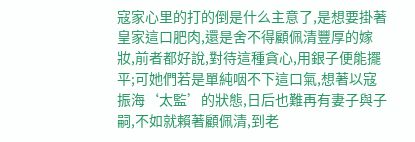寇家心里的打的倒是什么主意了,是想要掛著皇家這口肥肉,還是舍不得顧佩清豐厚的嫁妝,前者都好說,對待這種貪心,用銀子便能擺平;可她們若是單純咽不下這口氣,想著以寇振海‘太監’的狀態,日后也難再有妻子與子嗣,不如就賴著顧佩清,到老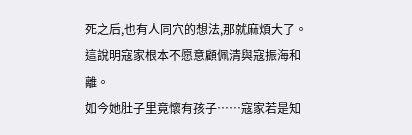死之后,也有人同穴的想法,那就麻煩大了。
這說明寇家根本不愿意顧佩清與寇振海和離。
如今她肚子里竟懷有孩子……寇家若是知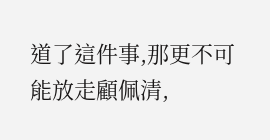道了這件事,那更不可能放走顧佩清,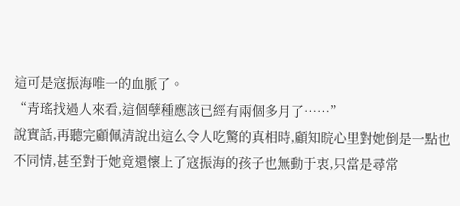這可是寇振海唯一的血脈了。
“青瑤找過人來看,這個孽種應該已經有兩個多月了……”
說實話,再聽完顧佩清說出這么令人吃驚的真相時,顧知晥心里對她倒是一點也不同情,甚至對于她竟還懷上了寇振海的孩子也無動于衷,只當是尋常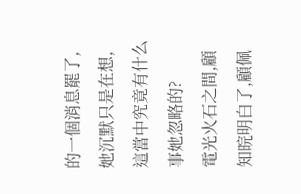的一個消息罷了,她沉默只是在想,這當中究竟有什么事她忽略的?
電光火石之間,顧知晥明白了,顧佩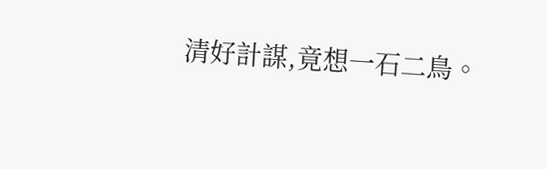清好計謀,竟想一石二鳥。